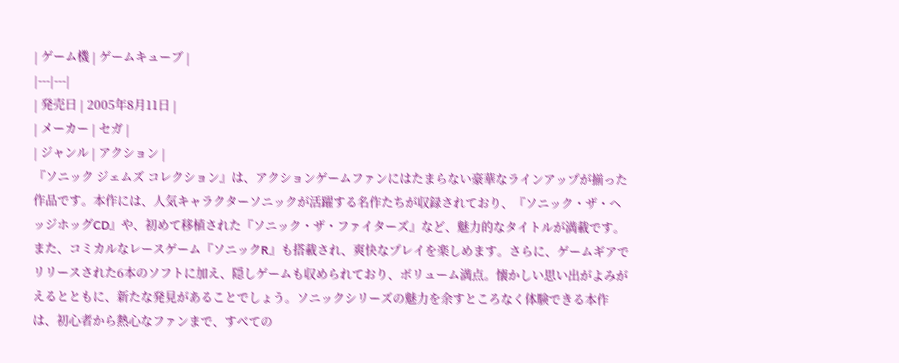| ゲーム機 | ゲームキューブ |
|---|---|
| 発売日 | 2005年8月11日 |
| メーカー | セガ |
| ジャンル | アクション |
『ソニック ジェムズ コレクション』は、アクションゲームファンにはたまらない豪華なラインアップが揃った作品です。本作には、人気キャラクターソニックが活躍する名作たちが収録されており、『ソニック・ザ・ヘッジホッグCD』や、初めて移植された『ソニック・ザ・ファイターズ』など、魅力的なタイトルが満載です。また、コミカルなレースゲーム『ソニックR』も搭載され、爽快なプレイを楽しめます。さらに、ゲームギアでリリースされた6本のソフトに加え、隠しゲームも収められており、ボリューム満点。懐かしい思い出がよみがえるとともに、新たな発見があることでしょう。ソニックシリーズの魅力を余すところなく体験できる本作は、初心者から熱心なファンまで、すべての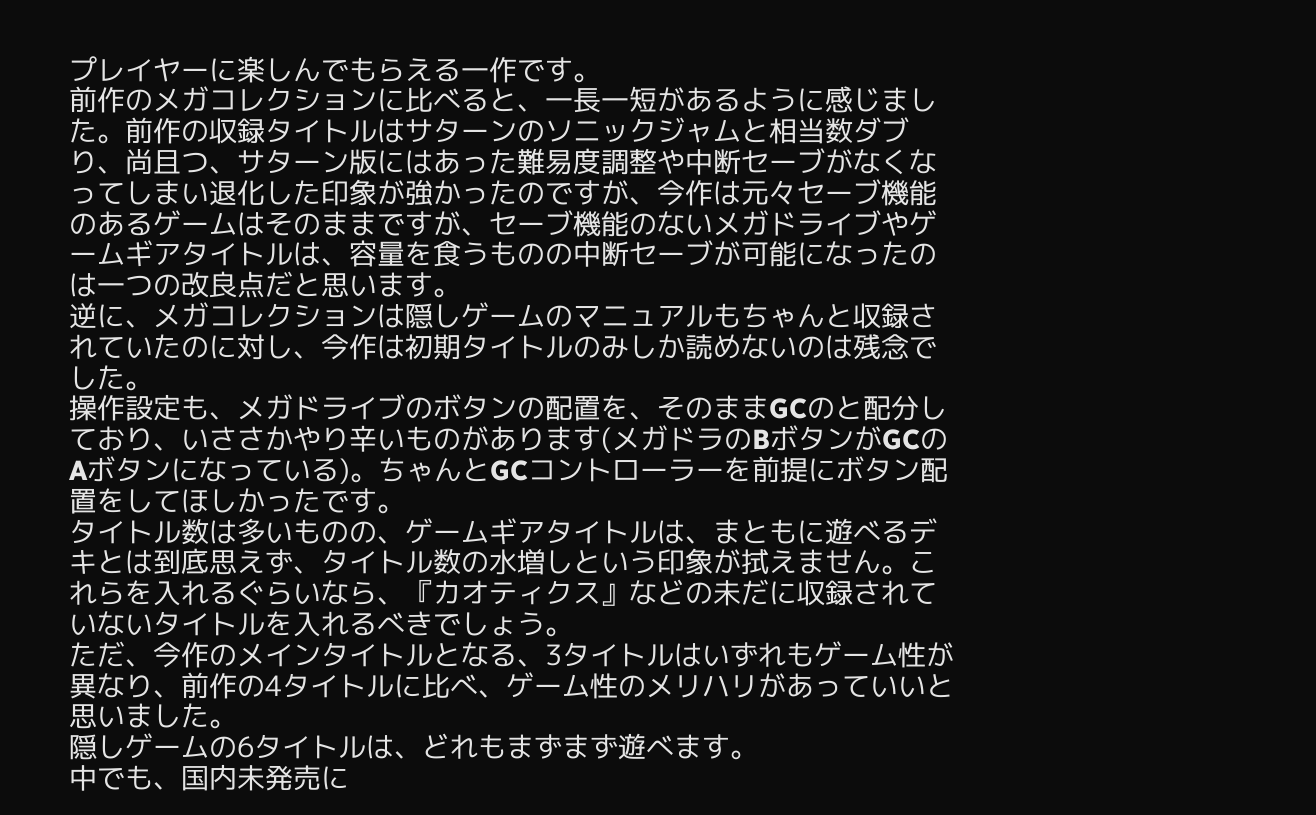プレイヤーに楽しんでもらえる一作です。
前作のメガコレクションに比べると、一長一短があるように感じました。前作の収録タイトルはサターンのソニックジャムと相当数ダブり、尚且つ、サターン版にはあった難易度調整や中断セーブがなくなってしまい退化した印象が強かったのですが、今作は元々セーブ機能のあるゲームはそのままですが、セーブ機能のないメガドライブやゲームギアタイトルは、容量を食うものの中断セーブが可能になったのは一つの改良点だと思います。
逆に、メガコレクションは隠しゲームのマニュアルもちゃんと収録されていたのに対し、今作は初期タイトルのみしか読めないのは残念でした。
操作設定も、メガドライブのボタンの配置を、そのままGCのと配分しており、いささかやり辛いものがあります(メガドラのBボタンがGCのAボタンになっている)。ちゃんとGCコントローラーを前提にボタン配置をしてほしかったです。
タイトル数は多いものの、ゲームギアタイトルは、まともに遊べるデキとは到底思えず、タイトル数の水増しという印象が拭えません。これらを入れるぐらいなら、『カオティクス』などの未だに収録されていないタイトルを入れるべきでしょう。
ただ、今作のメインタイトルとなる、3タイトルはいずれもゲーム性が異なり、前作の4タイトルに比べ、ゲーム性のメリハリがあっていいと思いました。
隠しゲームの6タイトルは、どれもまずまず遊べます。
中でも、国内未発売に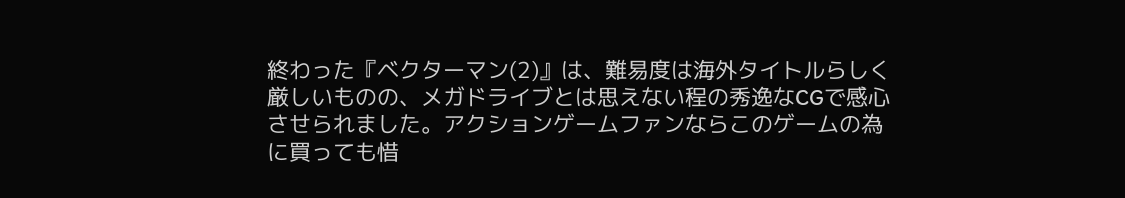終わった『ベクターマン(2)』は、難易度は海外タイトルらしく厳しいものの、メガドライブとは思えない程の秀逸なCGで感心させられました。アクションゲームファンならこのゲームの為に買っても惜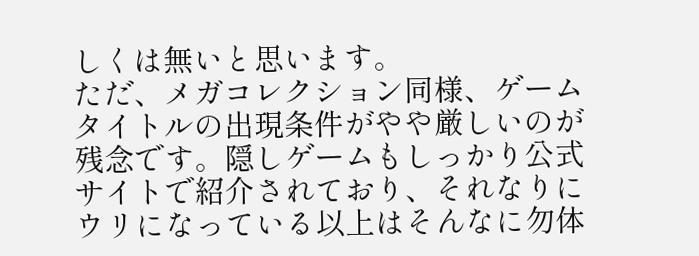しくは無いと思います。
ただ、メガコレクション同様、ゲームタイトルの出現条件がやや厳しいのが残念です。隠しゲームもしっかり公式サイトで紹介されており、それなりにウリになっている以上はそんなに勿体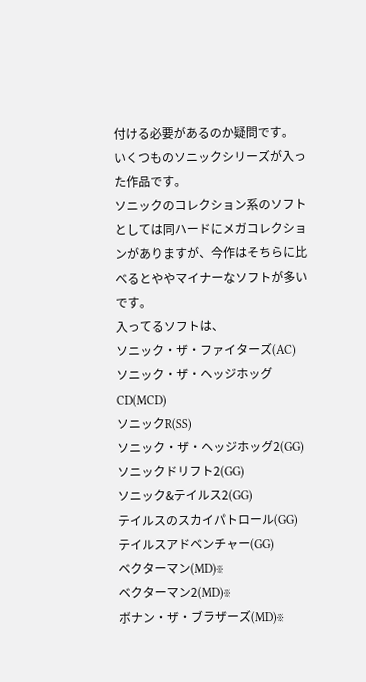付ける必要があるのか疑問です。
いくつものソニックシリーズが入った作品です。
ソニックのコレクション系のソフトとしては同ハードにメガコレクションがありますが、今作はそちらに比べるとややマイナーなソフトが多いです。
入ってるソフトは、
ソニック・ザ・ファイターズ(AC)
ソニック・ザ・ヘッジホッグCD(MCD)
ソニックR(SS)
ソニック・ザ・ヘッジホッグ2(GG)
ソニックドリフト2(GG)
ソニック&テイルス2(GG)
テイルスのスカイパトロール(GG)
テイルスアドベンチャー(GG)
ベクターマン(MD)※
ベクターマン2(MD)※
ボナン・ザ・ブラザーズ(MD)※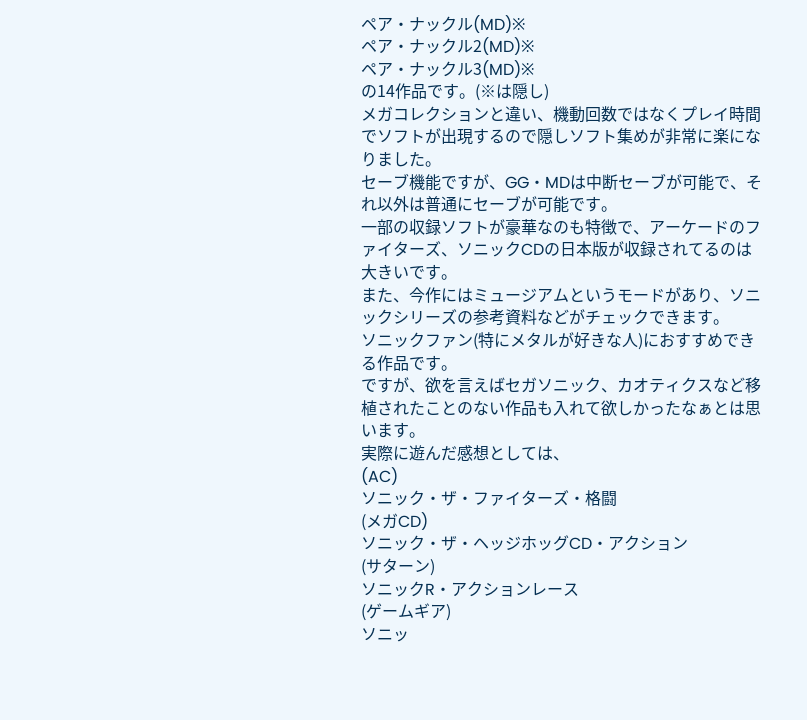ペア・ナックル(MD)※
ペア・ナックル2(MD)※
ペア・ナックル3(MD)※
の14作品です。(※は隠し)
メガコレクションと違い、機動回数ではなくプレイ時間でソフトが出現するので隠しソフト集めが非常に楽になりました。
セーブ機能ですが、GG・MDは中断セーブが可能で、それ以外は普通にセーブが可能です。
一部の収録ソフトが豪華なのも特徴で、アーケードのファイターズ、ソニックCDの日本版が収録されてるのは大きいです。
また、今作にはミュージアムというモードがあり、ソニックシリーズの参考資料などがチェックできます。
ソニックファン(特にメタルが好きな人)におすすめできる作品です。
ですが、欲を言えばセガソニック、カオティクスなど移植されたことのない作品も入れて欲しかったなぁとは思います。
実際に遊んだ感想としては、
(AC)
ソニック・ザ・ファイターズ・格闘
(メガCD)
ソニック・ザ・ヘッジホッグCD・アクション
(サターン)
ソニックR・アクションレース
(ゲームギア)
ソニッ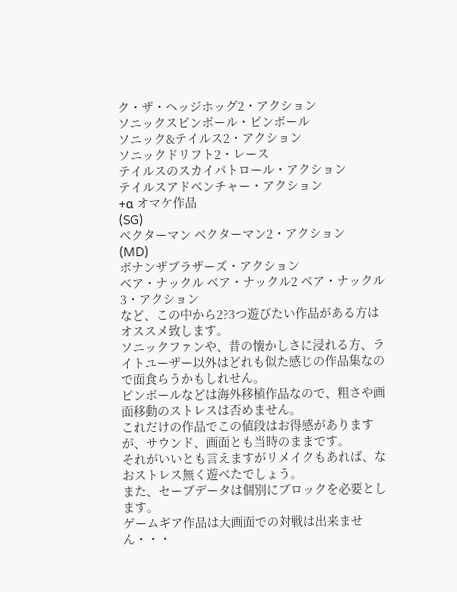ク・ザ・ヘッジホッグ2・アクション
ソニックスピンボール・ピンボール
ソニック&テイルス2・アクション
ソニックドリフト2・レース
テイルスのスカイパトロール・アクション
テイルスアドベンチャー・アクション
+α オマケ作品
(SG)
ベクターマン ベクターマン2・アクション
(MD)
ボナンザブラザーズ・アクション
ベア・ナックル ベア・ナックル2 ベア・ナックル3・アクション
など、この中から2?3つ遊びたい作品がある方はオススメ致します。
ソニックファンや、昔の懐かしさに浸れる方、ライトユーザー以外はどれも似た感じの作品集なので面食らうかもしれせん。
ピンボールなどは海外移植作品なので、粗さや画面移動のストレスは否めません。
これだけの作品でこの値段はお得感がありますが、サウンド、画面とも当時のままです。
それがいいとも言えますがリメイクもあれば、なおストレス無く遊べたでしょう。
また、セーブデータは個別にブロックを必要とします。
ゲームギア作品は大画面での対戦は出来ません・・・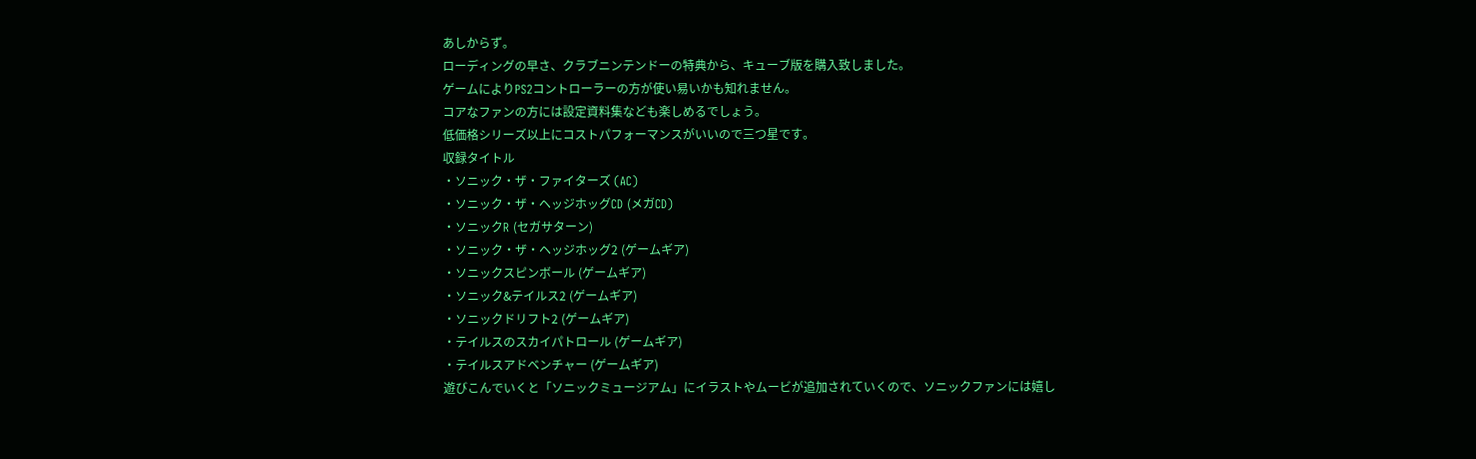あしからず。
ローディングの早さ、クラブニンテンドーの特典から、キューブ版を購入致しました。
ゲームによりPS2コントローラーの方が使い易いかも知れません。
コアなファンの方には設定資料集なども楽しめるでしょう。
低価格シリーズ以上にコストパフォーマンスがいいので三つ星です。
収録タイトル
・ソニック・ザ・ファイターズ (AC)
・ソニック・ザ・ヘッジホッグCD (メガCD)
・ソニックR (セガサターン)
・ソニック・ザ・ヘッジホッグ2 (ゲームギア)
・ソニックスピンボール (ゲームギア)
・ソニック&テイルス2 (ゲームギア)
・ソニックドリフト2 (ゲームギア)
・テイルスのスカイパトロール (ゲームギア)
・テイルスアドベンチャー (ゲームギア)
遊びこんでいくと「ソニックミュージアム」にイラストやムービが追加されていくので、ソニックファンには嬉し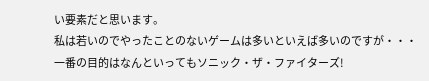い要素だと思います。
私は若いのでやったことのないゲームは多いといえば多いのですが・・・
一番の目的はなんといってもソニック・ザ・ファイターズ!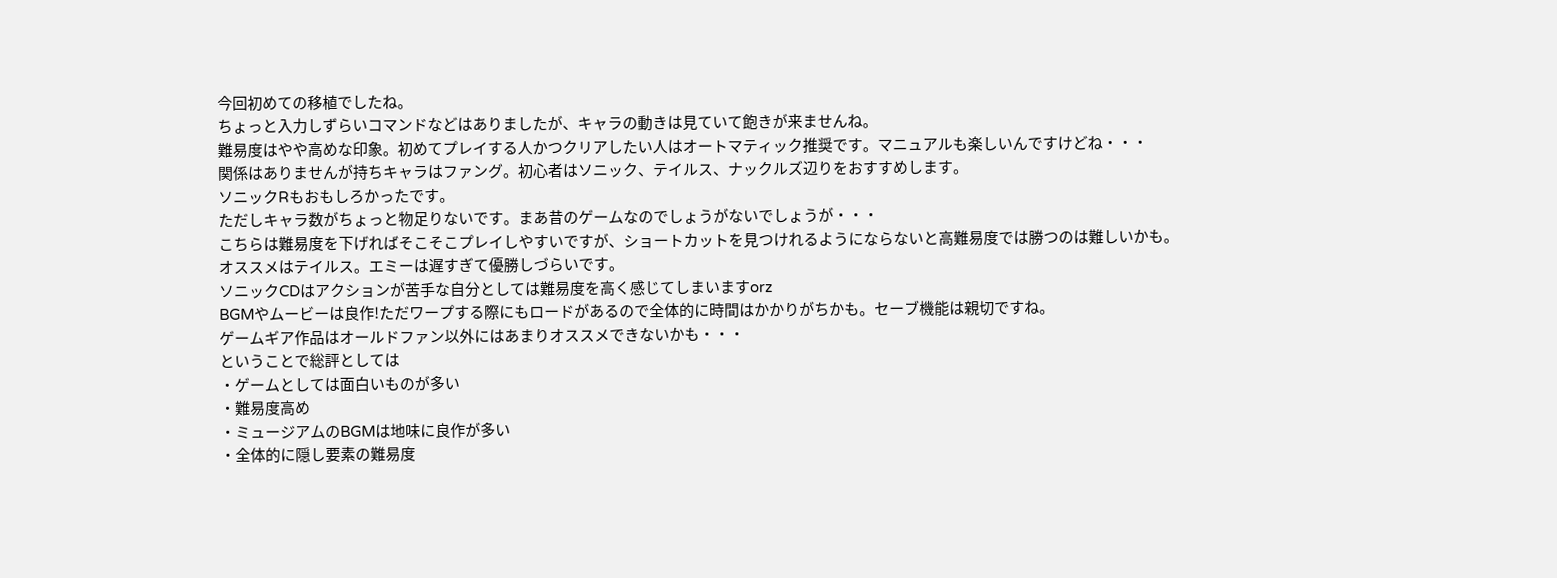今回初めての移植でしたね。
ちょっと入力しずらいコマンドなどはありましたが、キャラの動きは見ていて飽きが来ませんね。
難易度はやや高めな印象。初めてプレイする人かつクリアしたい人はオートマティック推奨です。マニュアルも楽しいんですけどね・・・
関係はありませんが持ちキャラはファング。初心者はソニック、テイルス、ナックルズ辺りをおすすめします。
ソニックRもおもしろかったです。
ただしキャラ数がちょっと物足りないです。まあ昔のゲームなのでしょうがないでしょうが・・・
こちらは難易度を下げればそこそこプレイしやすいですが、ショートカットを見つけれるようにならないと高難易度では勝つのは難しいかも。
オススメはテイルス。エミーは遅すぎて優勝しづらいです。
ソニックCDはアクションが苦手な自分としては難易度を高く感じてしまいますorz
BGMやムービーは良作!ただワープする際にもロードがあるので全体的に時間はかかりがちかも。セーブ機能は親切ですね。
ゲームギア作品はオールドファン以外にはあまりオススメできないかも・・・
ということで総評としては
・ゲームとしては面白いものが多い
・難易度高め
・ミュージアムのBGMは地味に良作が多い
・全体的に隠し要素の難易度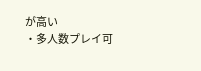が高い
・多人数プレイ可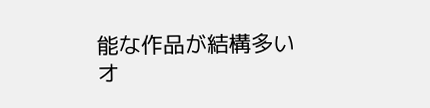能な作品が結構多い
オ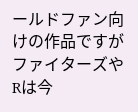ールドファン向けの作品ですがファイターズやRは今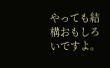やっても結構おもしろいですよ。